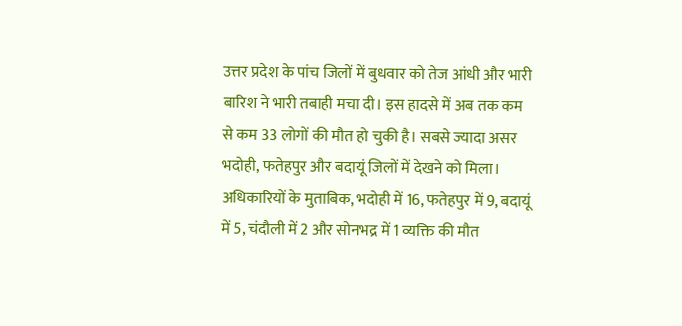उत्तर प्रदेश के पांच जिलों में बुधवार को तेज आंधी और भारी बारिश ने भारी तबाही मचा दी। इस हादसे में अब तक कम से कम 33 लोगों की मौत हो चुकी है। सबसे ज्यादा असर भदोही, फतेहपुर और बदायूं जिलों में देखने को मिला। अधिकारियों के मुताबिक, भदोही में 16, फतेहपुर में 9, बदायूं में 5, चंदौली में 2 और सोनभद्र में 1 व्यक्ति की मौत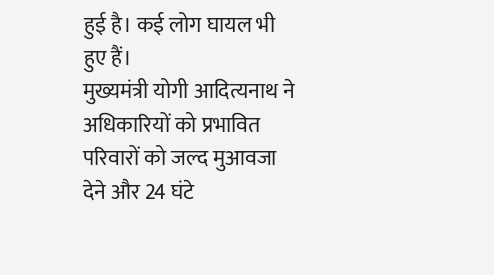हुई है। कई लोग घायल भी हुए हैं।
मुख्यमंत्री योगी आदित्यनाथ ने अधिकारियों को प्रभावित परिवारों को जल्द मुआवजा देने और 24 घंटे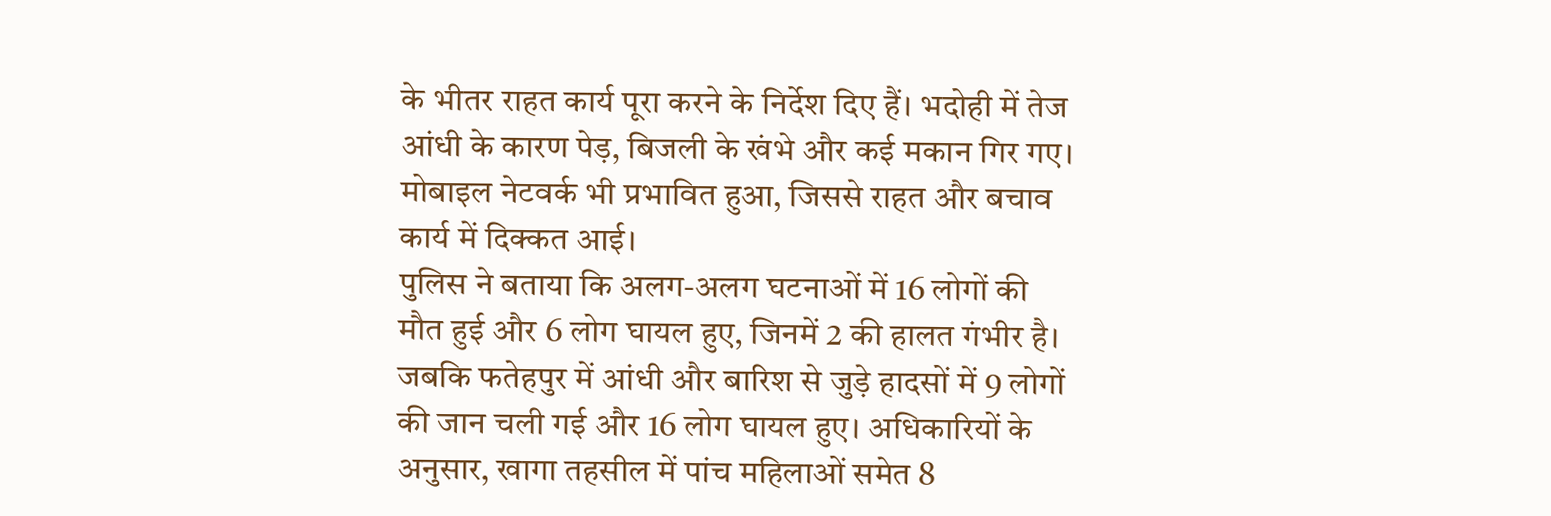के भीतर राहत कार्य पूरा करने के निर्देश दिए हैं। भदोही में तेज आंधी के कारण पेड़, बिजली के खंभे और कई मकान गिर गए। मोबाइल नेटवर्क भी प्रभावित हुआ, जिससे राहत और बचाव कार्य में दिक्कत आई।
पुलिस ने बताया कि अलग-अलग घटनाओं में 16 लोगों की मौत हुई और 6 लोग घायल हुए, जिनमें 2 की हालत गंभीर है। जबकि फतेहपुर में आंधी और बारिश से जुड़े हादसों में 9 लोगों की जान चली गई और 16 लोग घायल हुए। अधिकारियों के अनुसार, खागा तहसील में पांच महिलाओं समेत 8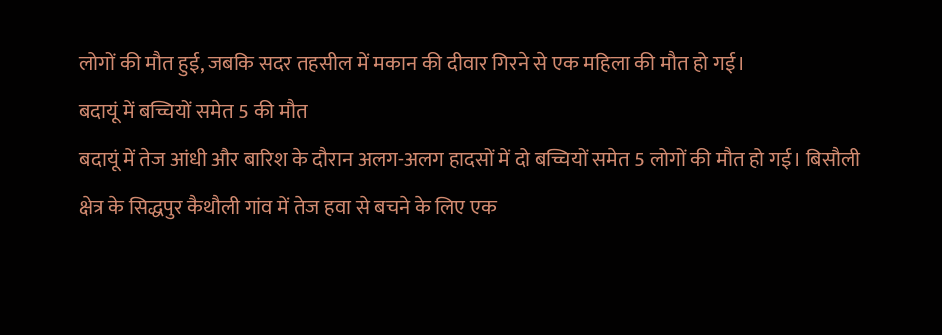लोगों की मौत हुई, जबकि सदर तहसील में मकान की दीवार गिरने से एक महिला की मौत हो गई।
बदायूं में बच्चियों समेत 5 की मौत
बदायूं में तेज आंधी और बारिश के दौरान अलग-अलग हादसों में दो बच्चियों समेत 5 लोगों की मौत हो गई। बिसौली क्षेत्र के सिद्धपुर कैथौली गांव में तेज हवा से बचने के लिए एक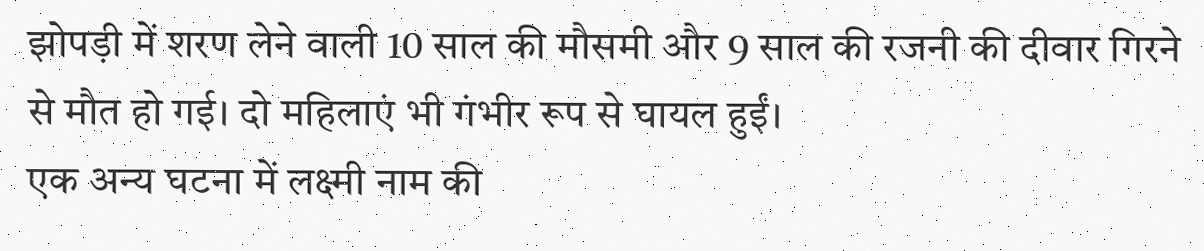झोपड़ी में शरण लेने वाली 10 साल की मौसमी और 9 साल की रजनी की दीवार गिरने से मौत हो गई। दो महिलाएं भी गंभीर रूप से घायल हुईं।
एक अन्य घटना में लक्ष्मी नाम की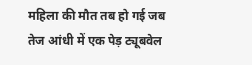महिला की मौत तब हो गई जब तेज आंधी में एक पेड़ ट्यूबवेल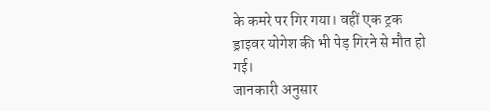के कमरे पर गिर गया। वहीं एक ट्रक ड्राइवर योगेश की भी पेड़ गिरने से मौत हो गई।
जानकारी अनुसार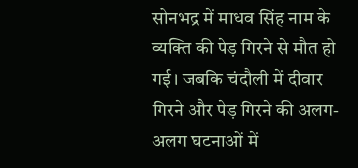सोनभद्र में माधव सिंह नाम के व्यक्ति की पेड़ गिरने से मौत हो गई। जबकि चंदौली में दीवार गिरने और पेड़ गिरने की अलग-अलग घटनाओं में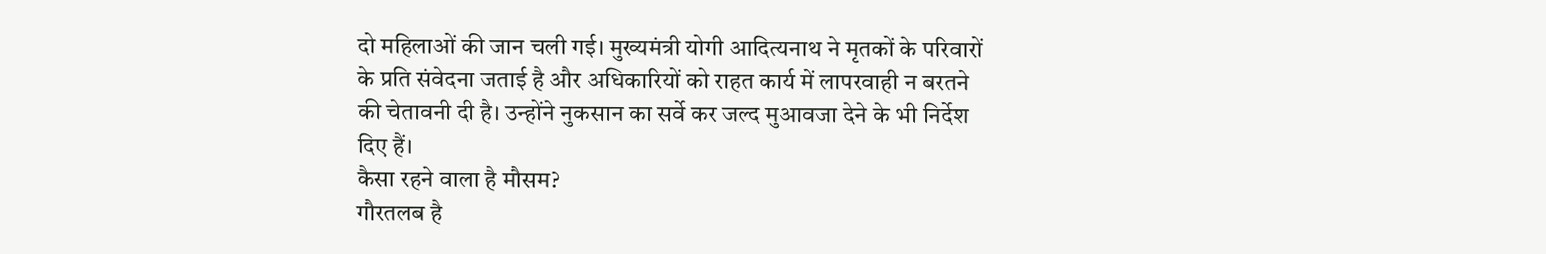दो महिलाओं की जान चली गई। मुख्यमंत्री योगी आदित्यनाथ ने मृतकों के परिवारों के प्रति संवेदना जताई है और अधिकारियों को राहत कार्य में लापरवाही न बरतने की चेतावनी दी है। उन्होंने नुकसान का सर्वे कर जल्द मुआवजा देने के भी निर्देश दिए हैं।
कैसा रहने वाला है मौसम?
गौरतलब है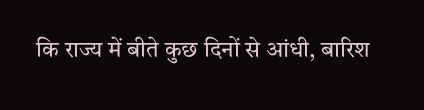कि राज्य में बीते कुछ दिनों से आंधी, बारिश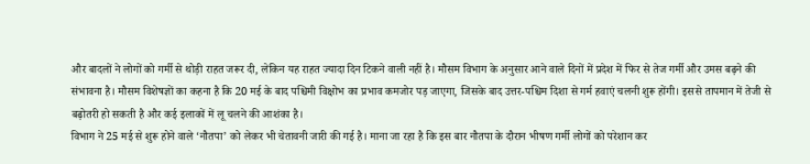और बादलों ने लोगों को गर्मी से थोड़ी राहत जरूर दी, लेकिन यह राहत ज्यादा दिन टिकने वाली नहीं है। मौसम विभाग के अनुसार आने वाले दिनों में प्रदेश में फिर से तेज गर्मी और उमस बढ़ने की संभावना है। मौसम विशेषज्ञों का कहना है कि 20 मई के बाद पश्चिमी विक्षोभ का प्रभाव कमजोर पड़ जाएगा, जिसके बाद उत्तर-पश्चिम दिशा से गर्म हवाएं चलनी शुरू होंगी। इससे तापमान में तेजी से बढ़ोतरी हो सकती है और कई इलाकों में लू चलने की आशंका है।
विभाग ने 25 मई से शुरू होने वाले ‘नौतपा’ को लेकर भी चेतावनी जारी की गई है। माना जा रहा है कि इस बार नौतपा के दौरान भीषण गर्मी लोगों को परेशान कर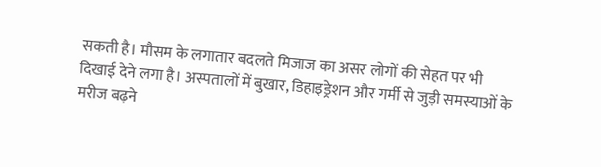सकती है। मौसम के लगातार बदलते मिजाज का असर लोगों की सेहत पर भी दिखाई देने लगा है। अस्पतालों में बुखार, डिहाइड्रेशन और गर्मी से जुड़ी समस्याओं के मरीज बढ़ने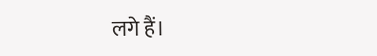लगे हैं।